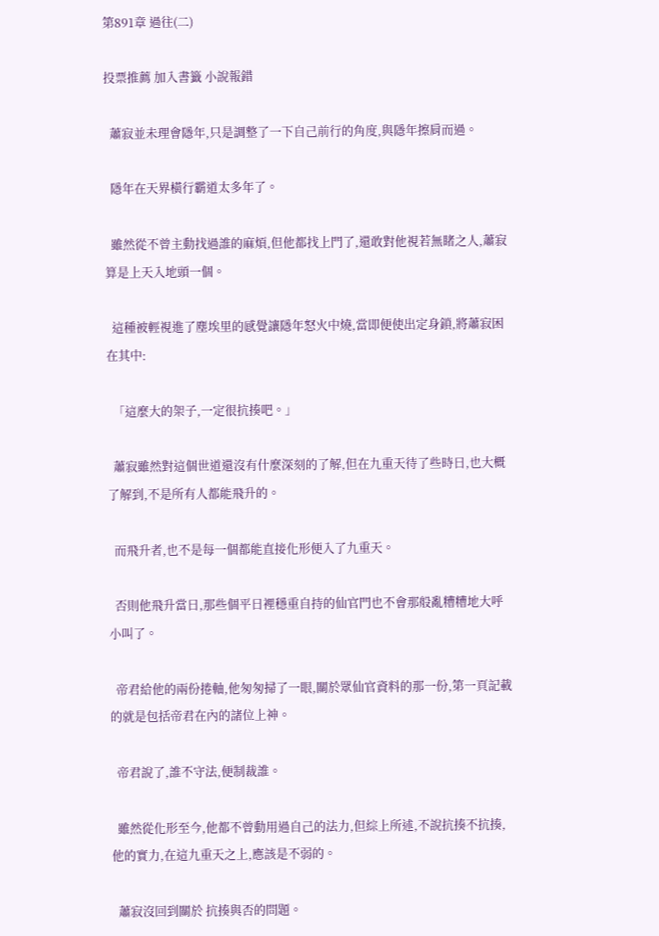第891章 過往(二)

投票推薦 加入書籤 小說報錯

  蕭寂並未理會隱年,只是調整了一下自己前行的角度,與隱年擦肩而過。

  隱年在天界橫行霸道太多年了。

  雖然從不曾主動找過誰的麻煩,但他都找上門了,還敢對他視若無睹之人,蕭寂算是上天入地頭一個。

  這種被輕視進了塵埃里的感覺讓隱年怒火中燒,當即便使出定身鎖,將蕭寂困在其中:

  「這麼大的架子,一定很抗揍吧。」

  蕭寂雖然對這個世道還沒有什麼深刻的了解,但在九重天待了些時日,也大概了解到,不是所有人都能飛升的。

  而飛升者,也不是每一個都能直接化形便入了九重天。

  否則他飛升當日,那些個平日裡穩重自持的仙官門也不會那般亂糟糟地大呼小叫了。

  帝君給他的兩份捲軸,他匆匆掃了一眼,關於眾仙官資料的那一份,第一頁記載的就是包括帝君在內的諸位上神。

  帝君說了,誰不守法,便制裁誰。

  雖然從化形至今,他都不曾動用過自己的法力,但綜上所述,不說抗揍不抗揍,他的實力,在這九重天之上,應該是不弱的。

  蕭寂沒回到關於 抗揍與否的問題。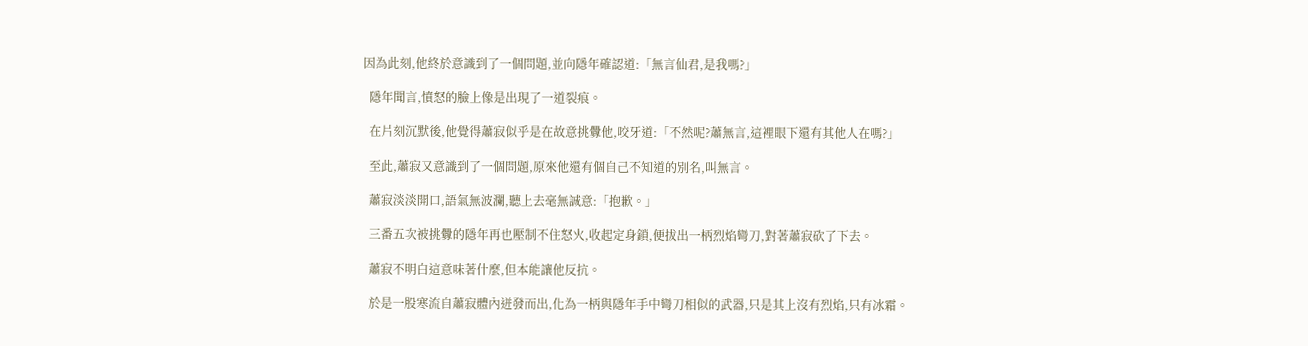因為此刻,他終於意識到了一個問題,並向隱年確認道:「無言仙君,是我嗎?」

  隱年聞言,憤怒的臉上像是出現了一道裂痕。

  在片刻沉默後,他覺得蕭寂似乎是在故意挑釁他,咬牙道:「不然呢?蕭無言,這裡眼下還有其他人在嗎?」

  至此,蕭寂又意識到了一個問題,原來他還有個自己不知道的別名,叫無言。

  蕭寂淡淡開口,語氣無波瀾,聽上去毫無誠意:「抱歉。」

  三番五次被挑釁的隱年再也壓制不住怒火,收起定身鎖,便拔出一柄烈焰彎刀,對著蕭寂砍了下去。

  蕭寂不明白這意味著什麼,但本能讓他反抗。

  於是一股寒流自蕭寂體內迸發而出,化為一柄與隱年手中彎刀相似的武器,只是其上沒有烈焰,只有冰霜。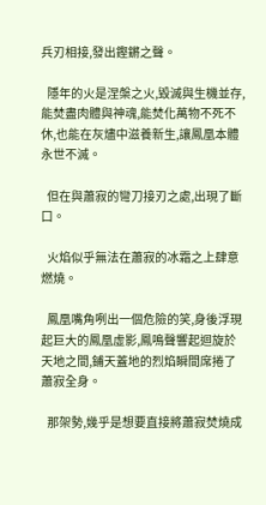兵刃相接,發出鏗鏘之聲。

  隱年的火是涅槃之火,毀滅與生機並存,能焚盡肉體與神魂,能焚化萬物不死不休,也能在灰燼中滋養新生,讓鳳凰本體永世不滅。

  但在與蕭寂的彎刀接刃之處,出現了斷口。

  火焰似乎無法在蕭寂的冰霜之上肆意燃燒。

  鳳凰嘴角咧出一個危險的笑,身後浮現起巨大的鳳凰虛影,鳳鳴聲響起迴旋於天地之間,鋪天蓋地的烈焰瞬間席捲了蕭寂全身。

  那架勢,幾乎是想要直接將蕭寂焚燒成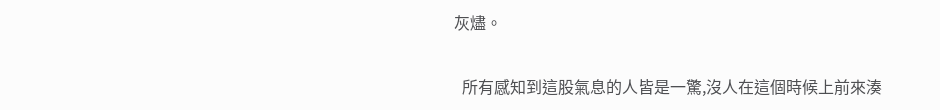灰燼。

  所有感知到這股氣息的人皆是一驚,沒人在這個時候上前來湊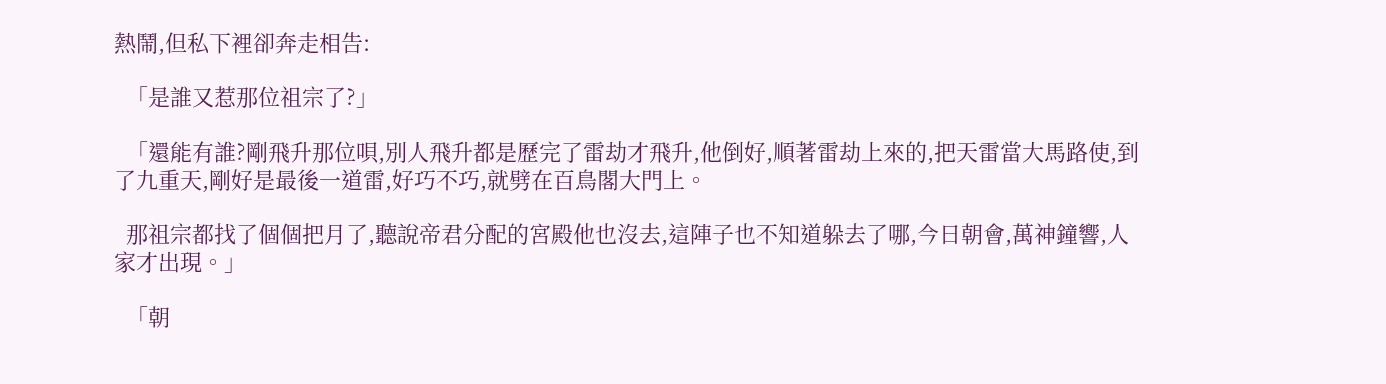熱鬧,但私下裡卻奔走相告:

  「是誰又惹那位祖宗了?」

  「還能有誰?剛飛升那位唄,別人飛升都是歷完了雷劫才飛升,他倒好,順著雷劫上來的,把天雷當大馬路使,到了九重天,剛好是最後一道雷,好巧不巧,就劈在百鳥閣大門上。

  那祖宗都找了個個把月了,聽說帝君分配的宮殿他也沒去,這陣子也不知道躲去了哪,今日朝會,萬神鐘響,人家才出現。」

  「朝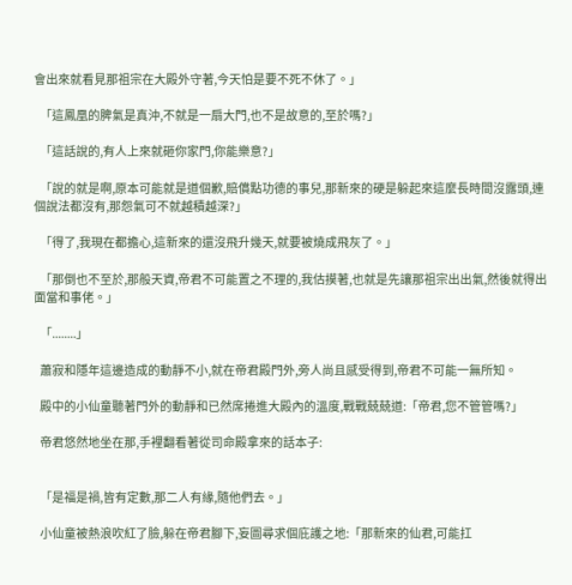會出來就看見那祖宗在大殿外守著,今天怕是要不死不休了。」

  「這鳳凰的脾氣是真沖,不就是一扇大門,也不是故意的,至於嗎?」

  「這話說的,有人上來就砸你家門,你能樂意?」

  「說的就是啊,原本可能就是道個歉,賠償點功德的事兒,那新來的硬是躲起來這麼長時間沒露頭,連個說法都沒有,那怨氣可不就越積越深?」

  「得了,我現在都擔心,這新來的還沒飛升幾天,就要被燒成飛灰了。」

  「那倒也不至於,那般天資,帝君不可能置之不理的,我估摸著,也就是先讓那祖宗出出氣,然後就得出面當和事佬。」

  「........」

  蕭寂和隱年這邊造成的動靜不小,就在帝君殿門外,旁人尚且感受得到,帝君不可能一無所知。

  殿中的小仙童聽著門外的動靜和已然席捲進大殿內的溫度,戰戰兢兢道:「帝君,您不管管嗎?」

  帝君悠然地坐在那,手裡翻看著從司命殿拿來的話本子:


  「是福是禍,皆有定數,那二人有緣,隨他們去。」

  小仙童被熱浪吹紅了臉,躲在帝君腳下,妄圖尋求個庇護之地:「那新來的仙君,可能扛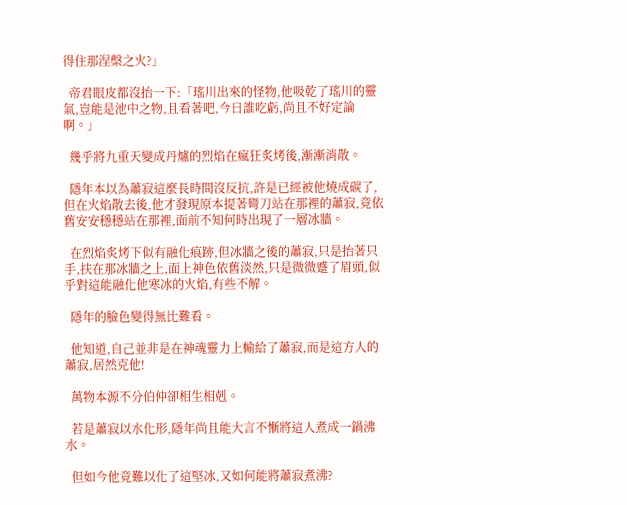得住那涅槃之火?」

  帝君眼皮都沒抬一下:「瑤川出來的怪物,他吸乾了瑤川的靈氣,豈能是池中之物,且看著吧,今日誰吃虧,尚且不好定論啊。」

  幾乎將九重天變成丹爐的烈焰在瘋狂炙烤後,漸漸消散。

  隱年本以為蕭寂這麼長時間沒反抗,許是已經被他燒成碳了,但在火焰散去後,他才發現原本提著彎刀站在那裡的蕭寂,竟依舊安安穩穩站在那裡,面前不知何時出現了一層冰牆。

  在烈焰炙烤下似有融化痕跡,但冰牆之後的蕭寂,只是抬著只手,扶在那冰牆之上,面上神色依舊淡然,只是微微蹙了眉頭,似乎對這能融化他寒冰的火焰,有些不解。

  隱年的臉色變得無比難看。

  他知道,自己並非是在神魂靈力上輸給了蕭寂,而是這方人的蕭寂,居然克他!

  萬物本源不分伯仲卻相生相剋。

  若是蕭寂以水化形,隱年尚且能大言不慚將這人煮成一鍋沸水。

  但如今他竟難以化了這堅冰,又如何能將蕭寂煮沸?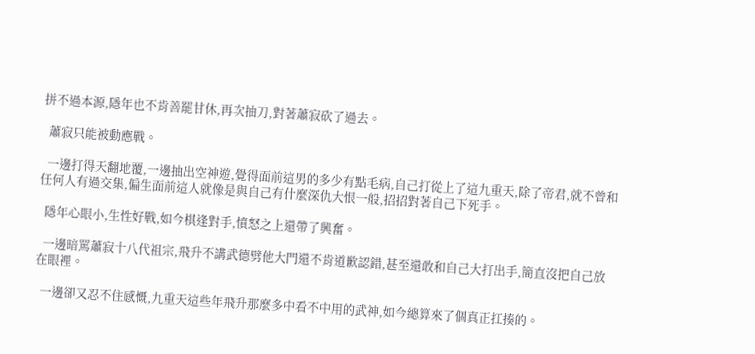拼不過本源,隱年也不肯善罷甘休,再次抽刀,對著蕭寂砍了過去。

  蕭寂只能被動應戰。

  一邊打得天翻地覆,一邊抽出空神遊,覺得面前這男的多少有點毛病,自己打從上了這九重天,除了帝君,就不曾和任何人有過交集,偏生面前這人就像是與自己有什麼深仇大恨一般,招招對著自己下死手。

  隱年心眼小,生性好戰,如今棋逢對手,憤怒之上還帶了興奮。

  一邊暗罵蕭寂十八代祖宗,飛升不講武德劈他大門還不肯道歉認錯,甚至還敢和自己大打出手,簡直沒把自己放在眼裡。

  一邊卻又忍不住感慨,九重天這些年飛升那麼多中看不中用的武神,如今總算來了個真正扛揍的。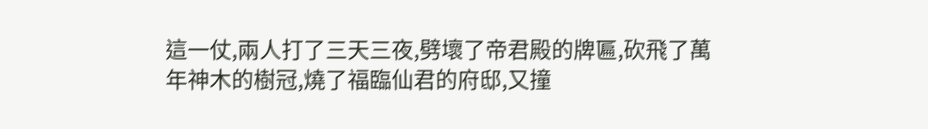這一仗,兩人打了三天三夜,劈壞了帝君殿的牌匾,砍飛了萬年神木的樹冠,燒了福臨仙君的府邸,又撞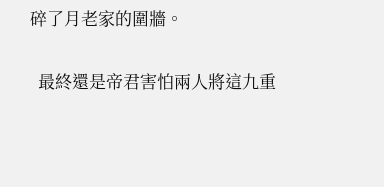碎了月老家的圍牆。

  最終還是帝君害怕兩人將這九重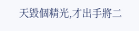天毀個精光,才出手將二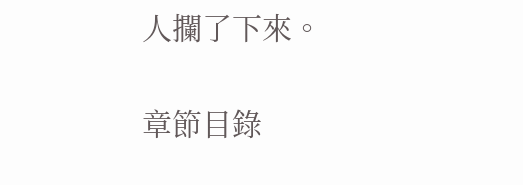人攔了下來。

章節目錄